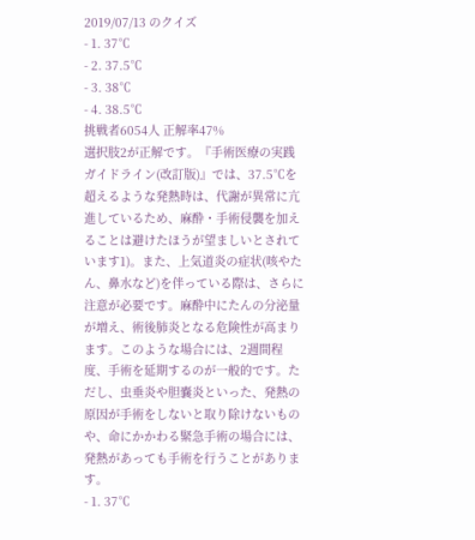2019/07/13 のクイズ
- 1. 37℃
- 2. 37.5℃
- 3. 38℃
- 4. 38.5℃
挑戦者6054人 正解率47%
選択肢2が正解です。『手術医療の実践ガイドライン(改訂版)』では、37.5℃を超えるような発熱時は、代謝が異常に亢進しているため、麻酔・手術侵襲を加えることは避けたほうが望ましいとされています1)。また、上気道炎の症状(咳やたん、鼻水など)を伴っている際は、さらに注意が必要です。麻酔中にたんの分泌量が増え、術後肺炎となる危険性が高まります。このような場合には、2週間程度、手術を延期するのが一般的です。ただし、虫垂炎や胆嚢炎といった、発熱の原因が手術をしないと取り除けないものや、命にかかわる緊急手術の場合には、発熱があっても手術を行うことがあります。
- 1. 37℃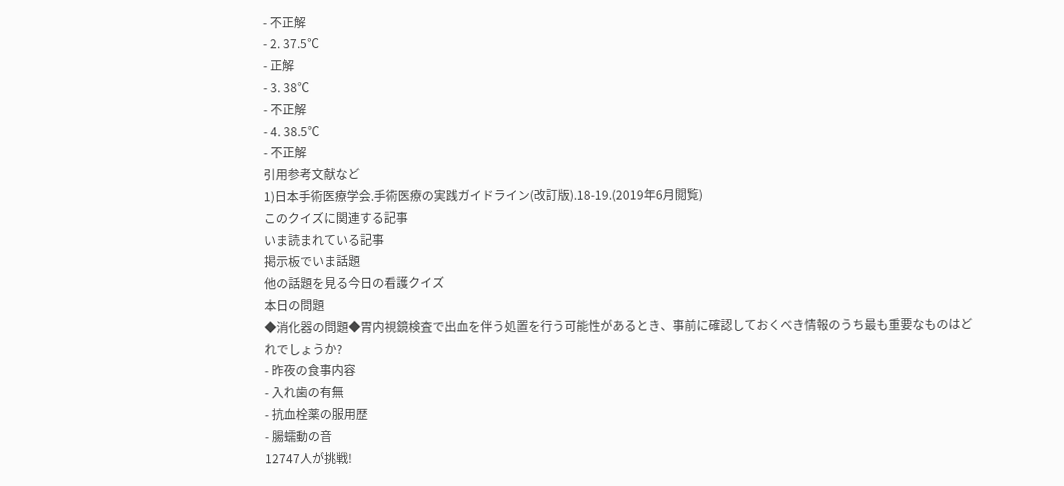- 不正解
- 2. 37.5℃
- 正解
- 3. 38℃
- 不正解
- 4. 38.5℃
- 不正解
引用参考文献など
1)日本手術医療学会.手術医療の実践ガイドライン(改訂版).18-19.(2019年6月閲覧)
このクイズに関連する記事
いま読まれている記事
掲示板でいま話題
他の話題を見る今日の看護クイズ
本日の問題
◆消化器の問題◆胃内視鏡検査で出血を伴う処置を行う可能性があるとき、事前に確認しておくべき情報のうち最も重要なものはどれでしょうか?
- 昨夜の食事内容
- 入れ歯の有無
- 抗血栓薬の服用歴
- 腸蠕動の音
12747人が挑戦!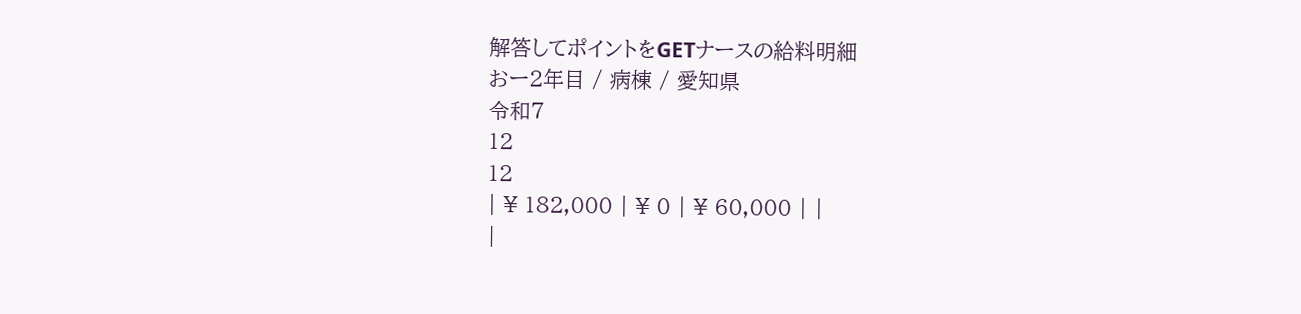解答してポイントをGETナースの給料明細
おー2年目 / 病棟 / 愛知県
令和7
12
12
| ¥ 182,000 | ¥ 0 | ¥ 60,000 | |
|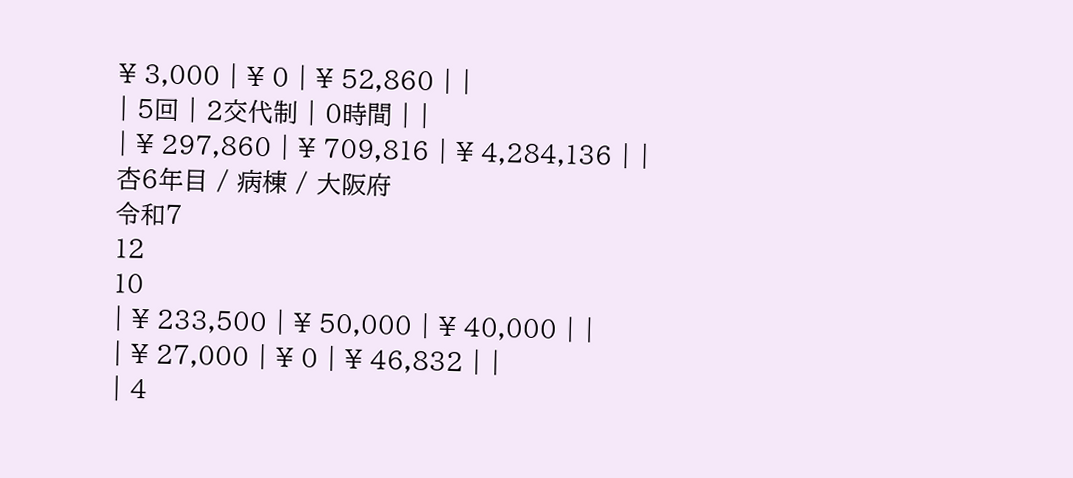¥ 3,000 | ¥ 0 | ¥ 52,860 | |
| 5回 | 2交代制 | 0時間 | |
| ¥ 297,860 | ¥ 709,816 | ¥ 4,284,136 | |
杏6年目 / 病棟 / 大阪府
令和7
12
10
| ¥ 233,500 | ¥ 50,000 | ¥ 40,000 | |
| ¥ 27,000 | ¥ 0 | ¥ 46,832 | |
| 4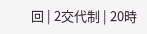回 | 2交代制 | 20時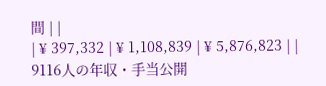間 | |
| ¥ 397,332 | ¥ 1,108,839 | ¥ 5,876,823 | |
9116人の年収・手当公開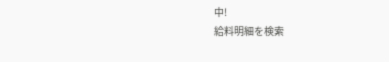中!
給料明細を検索